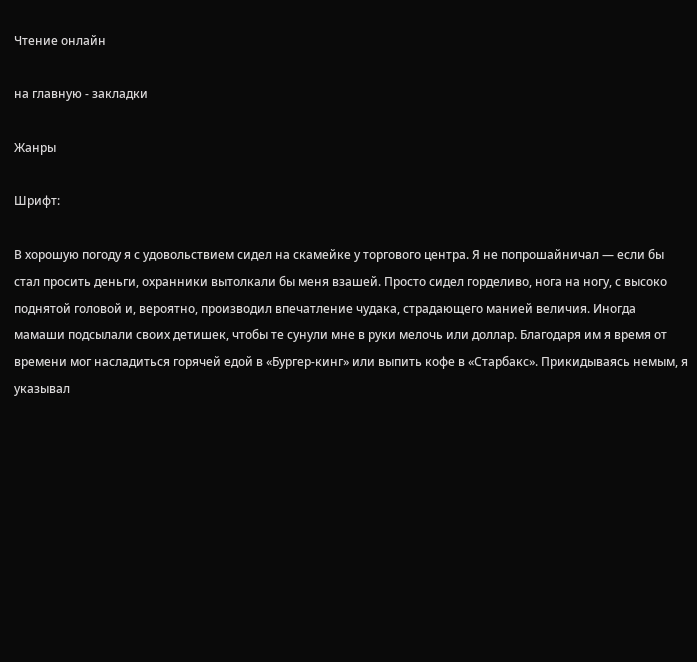Чтение онлайн

на главную - закладки

Жанры

Шрифт:

В хорошую погоду я с удовольствием сидел на скамейке у торгового центра. Я не попрошайничал — если бы стал просить деньги, охранники вытолкали бы меня взашей. Просто сидел горделиво, нога на ногу, с высоко поднятой головой и, вероятно, производил впечатление чудака, страдающего манией величия. Иногда мамаши подсылали своих детишек, чтобы те сунули мне в руки мелочь или доллар. Благодаря им я время от времени мог насладиться горячей едой в «Бургер-кинг» или выпить кофе в «Старбакс». Прикидываясь немым, я указывал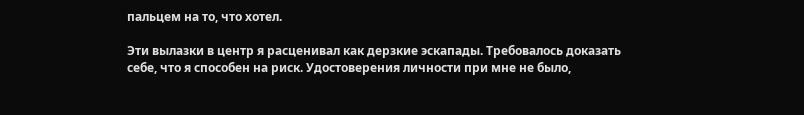пальцем на то, что хотел.

Эти вылазки в центр я расценивал как дерзкие эскапады. Требовалось доказать себе, что я способен на риск. Удостоверения личности при мне не было,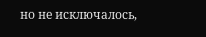но не исключалось,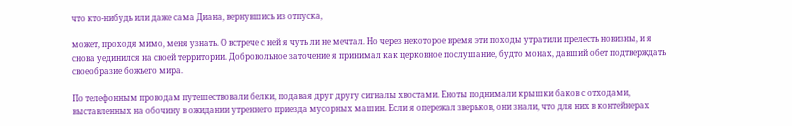что кто-нибудь или даже сама Диана, вернувшись из отпуска,

может, проходя мимо, меня узнать. О встрече с ней я чуть ли не мечтал. Но через некоторое время эти походы утратили прелесть новизны, и я снова уединился на своей территории. Добровольное заточение я принимал как церковное послушание, будто монах, давший обет подтверждать своеобразие божьего мира.

По телефонным проводам путешествовали белки, подавая друг другу сигналы хвостами. Еноты поднимали крышки баков с отходами, выставленных на обочину в ожидании утреннего приезда мусорных машин. Если я опережал зверьков, они знали, что для них в контейнерах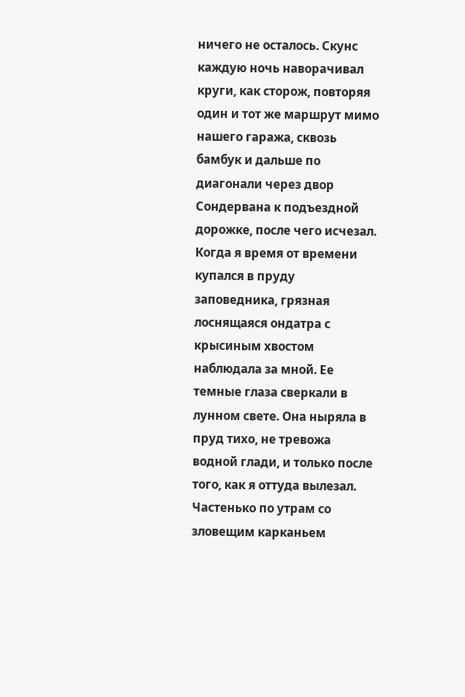ничего не осталось. Скунс каждую ночь наворачивал круги, как сторож, повторяя один и тот же маршрут мимо нашего гаража, сквозь бамбук и дальше по диагонали через двор Сондервана к подъездной дорожке, после чего исчезал. Когда я время от времени купался в пруду заповедника, грязная лоснящаяся ондатра с крысиным хвостом наблюдала за мной. Ее темные глаза сверкали в лунном свете. Она ныряла в пруд тихо, не тревожа водной глади, и только после того, как я оттуда вылезал. Частенько по утрам со зловещим карканьем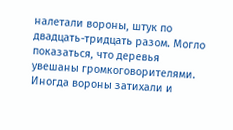налетали вороны, штук по двадцать-тридцать разом. Могло показаться, что деревья увешаны громкоговорителями. Иногда вороны затихали и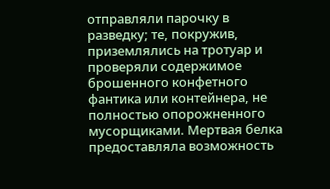отправляли парочку в разведку; те, покружив, приземлялись на тротуар и проверяли содержимое брошенного конфетного фантика или контейнера, не полностью опорожненного мусорщиками. Мертвая белка предоставляла возможность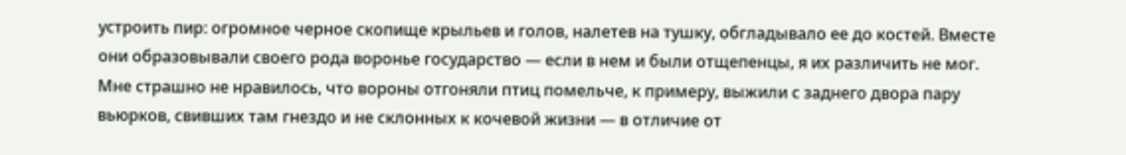устроить пир: огромное черное скопище крыльев и голов, налетев на тушку, обгладывало ее до костей. Вместе они образовывали своего рода воронье государство — если в нем и были отщепенцы, я их различить не мог. Мне страшно не нравилось, что вороны отгоняли птиц помельче, к примеру, выжили с заднего двора пару вьюрков, свивших там гнездо и не склонных к кочевой жизни — в отличие от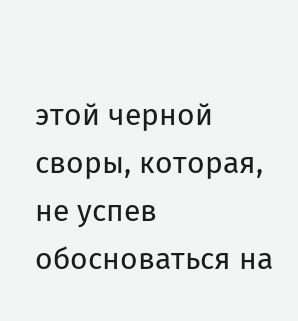этой черной своры, которая, не успев обосноваться на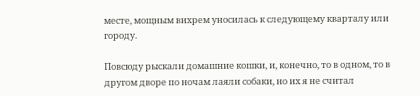месте, мощным вихрем уносилась к следующему кварталу или городу.

Повсюду рыскали домашние кошки, и, конечно, то в одном, то в другом дворе по ночам лаяли собаки, но их я не считал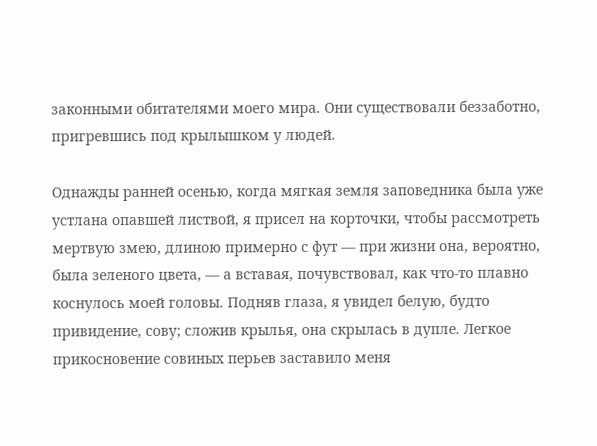законными обитателями моего мира. Они существовали беззаботно, пригревшись под крылышком у людей.

Однажды ранней осенью, когда мягкая земля заповедника была уже устлана опавшей листвой, я присел на корточки, чтобы рассмотреть мертвую змею, длиною примерно с фут — при жизни она, вероятно, была зеленого цвета, — а вставая, почувствовал, как что-то плавно коснулось моей головы. Подняв глаза, я увидел белую, будто привидение, сову; сложив крылья, она скрылась в дупле. Легкое прикосновение совиных перьев заставило меня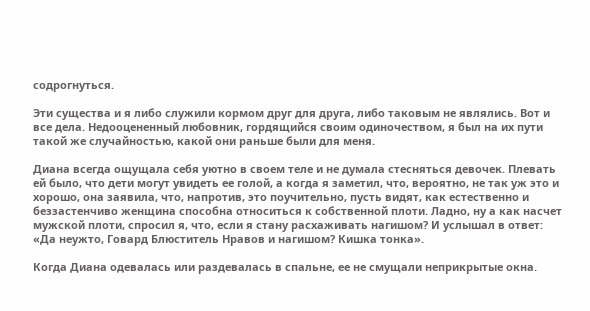содрогнуться.

Эти существа и я либо служили кормом друг для друга, либо таковым не являлись. Вот и все дела. Недооцененный любовник, гордящийся своим одиночеством, я был на их пути такой же случайностью, какой они раньше были для меня.

Диана всегда ощущала себя уютно в своем теле и не думала стесняться девочек. Плевать ей было, что дети могут увидеть ее голой, а когда я заметил, что, вероятно, не так уж это и хорошо, она заявила, что, напротив, это поучительно, пусть видят, как естественно и беззастенчиво женщина способна относиться к собственной плоти. Ладно, ну а как насчет мужской плоти, спросил я, что, если я стану расхаживать нагишом? И услышал в ответ: «Да неужто, Говард Блюститель Нравов и нагишом? Кишка тонка».

Когда Диана одевалась или раздевалась в спальне, ее не смущали неприкрытые окна.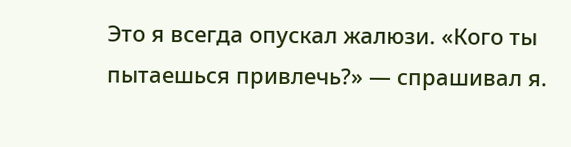Это я всегда опускал жалюзи. «Кого ты пытаешься привлечь?» — спрашивал я.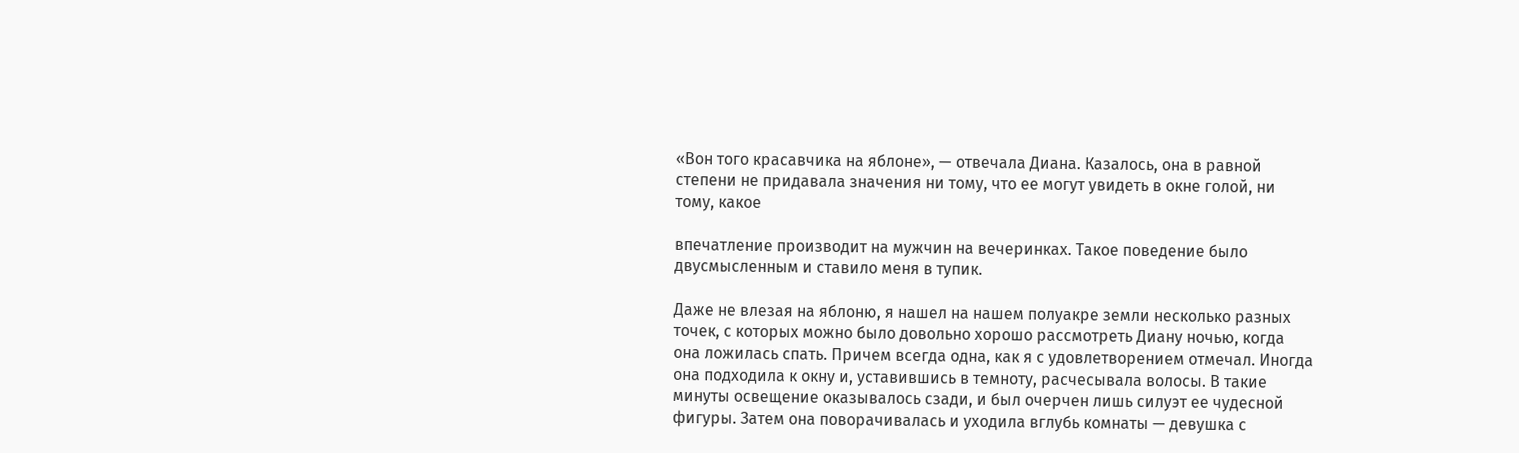«Вон того красавчика на яблоне», — отвечала Диана. Казалось, она в равной степени не придавала значения ни тому, что ее могут увидеть в окне голой, ни тому, какое

впечатление производит на мужчин на вечеринках. Такое поведение было двусмысленным и ставило меня в тупик.

Даже не влезая на яблоню, я нашел на нашем полуакре земли несколько разных точек, с которых можно было довольно хорошо рассмотреть Диану ночью, когда она ложилась спать. Причем всегда одна, как я с удовлетворением отмечал. Иногда она подходила к окну и, уставившись в темноту, расчесывала волосы. В такие минуты освещение оказывалось сзади, и был очерчен лишь силуэт ее чудесной фигуры. Затем она поворачивалась и уходила вглубь комнаты — девушка с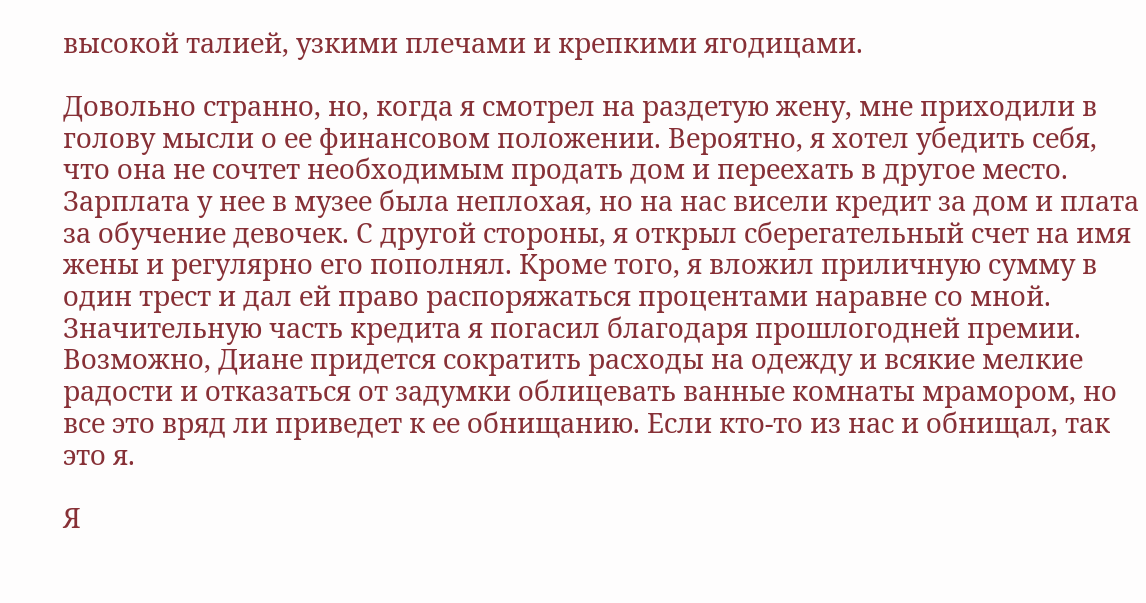высокой талией, узкими плечами и крепкими ягодицами.

Довольно странно, но, когда я смотрел на раздетую жену, мне приходили в голову мысли о ее финансовом положении. Вероятно, я хотел убедить себя, что она не сочтет необходимым продать дом и переехать в другое место. Зарплата у нее в музее была неплохая, но на нас висели кредит за дом и плата за обучение девочек. С другой стороны, я открыл сберегательный счет на имя жены и регулярно его пополнял. Кроме того, я вложил приличную сумму в один трест и дал ей право распоряжаться процентами наравне со мной. Значительную часть кредита я погасил благодаря прошлогодней премии. Возможно, Диане придется сократить расходы на одежду и всякие мелкие радости и отказаться от задумки облицевать ванные комнаты мрамором, но все это вряд ли приведет к ее обнищанию. Если кто-то из нас и обнищал, так это я.

Я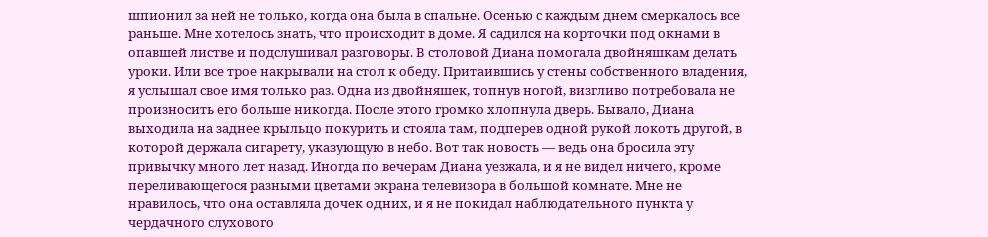шпионил за ней не только, когда она была в спальне. Осенью с каждым днем смеркалось все раньше. Мне хотелось знать, что происходит в доме. Я садился на корточки под окнами в опавшей листве и подслушивал разговоры. В столовой Диана помогала двойняшкам делать уроки. Или все трое накрывали на стол к обеду. Притаившись у стены собственного владения, я услышал свое имя только раз. Одна из двойняшек, топнув ногой, визгливо потребовала не произносить его больше никогда. После этого громко хлопнула дверь. Бывало, Диана выходила на заднее крыльцо покурить и стояла там, подперев одной рукой локоть другой, в которой держала сигарету, указующую в небо. Вот так новость — ведь она бросила эту привычку много лет назад. Иногда по вечерам Диана уезжала, и я не видел ничего, кроме переливающегося разными цветами экрана телевизора в большой комнате. Мне не нравилось, что она оставляла дочек одних, и я не покидал наблюдательного пункта у чердачного слухового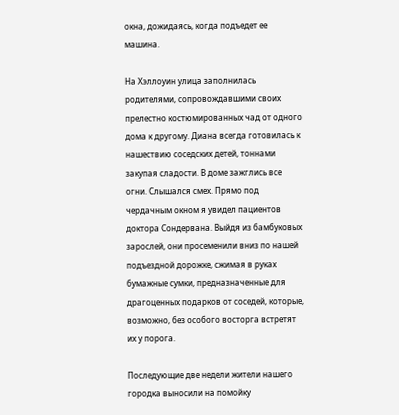окна, дожидаясь, когда подъедет ее машина.

На Хэллоуин улица заполнилась родителями, сопровождавшими своих прелестно костюмированных чад от одного дома к другому. Диана всегда готовилась к нашествию соседских детей, тоннами закупая сладости. В доме зажглись все огни. Слышался смех. Прямо под чердачным окном я увидел пациентов доктора Сондервана. Выйдя из бамбуковых зарослей, они просеменили вниз по нашей подъездной дорожке, сжимая в руках бумажные сумки, предназначенные для драгоценных подарков от соседей, которые, возможно, без особого восторга встретят их у порога.

Последующие две недели жители нашего городка выносили на помойку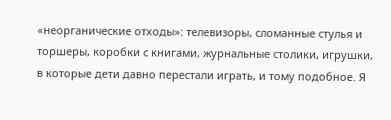«неорганические отходы»: телевизоры, сломанные стулья и торшеры, коробки с книгами, журнальные столики, игрушки, в которые дети давно перестали играть, и тому подобное. Я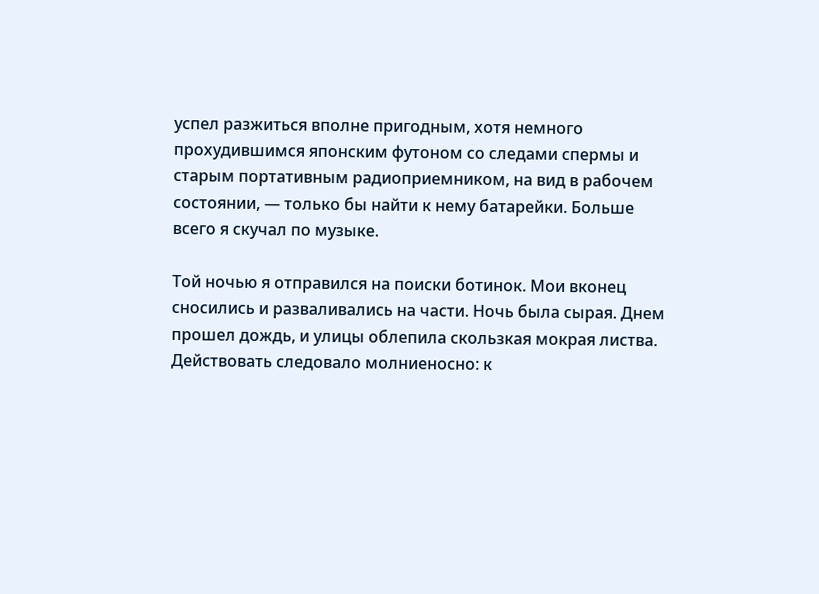успел разжиться вполне пригодным, хотя немного прохудившимся японским футоном со следами спермы и старым портативным радиоприемником, на вид в рабочем состоянии, — только бы найти к нему батарейки. Больше всего я скучал по музыке.

Той ночью я отправился на поиски ботинок. Мои вконец сносились и разваливались на части. Ночь была сырая. Днем прошел дождь, и улицы облепила скользкая мокрая листва. Действовать следовало молниеносно: к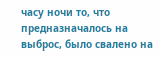часу ночи то, что предназначалось на выброс, было свалено на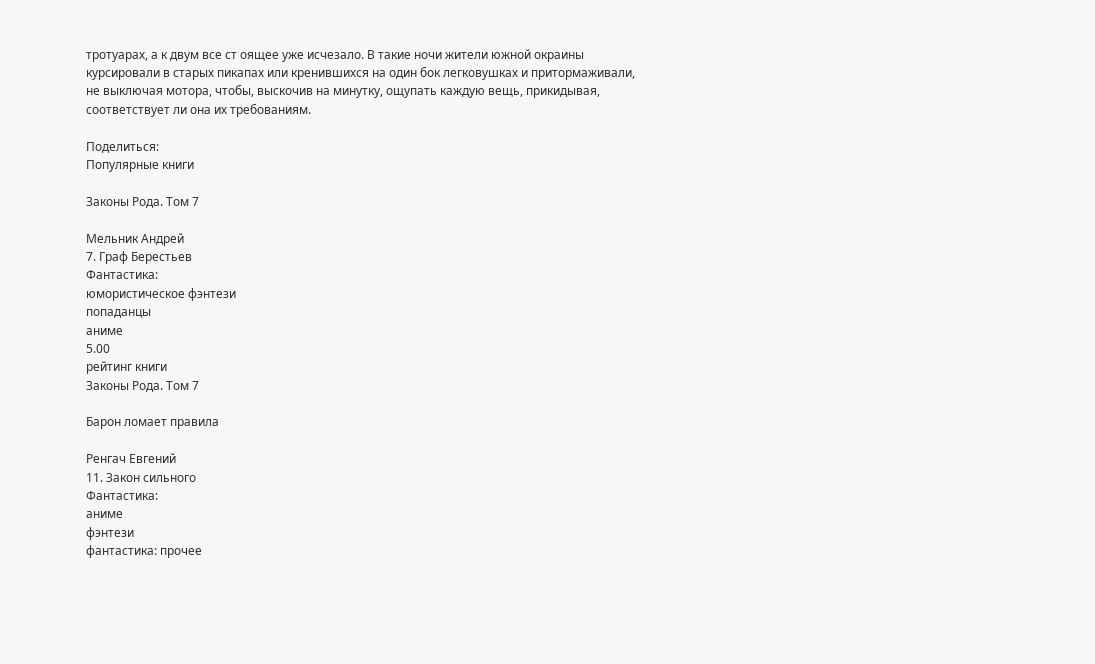тротуарах, а к двум все ст оящее уже исчезало. В такие ночи жители южной окраины курсировали в старых пикапах или кренившихся на один бок легковушках и притормаживали, не выключая мотора, чтобы, выскочив на минутку, ощупать каждую вещь, прикидывая, соответствует ли она их требованиям.

Поделиться:
Популярные книги

Законы Рода. Том 7

Мельник Андрей
7. Граф Берестьев
Фантастика:
юмористическое фэнтези
попаданцы
аниме
5.00
рейтинг книги
Законы Рода. Том 7

Барон ломает правила

Ренгач Евгений
11. Закон сильного
Фантастика:
аниме
фэнтези
фантастика: прочее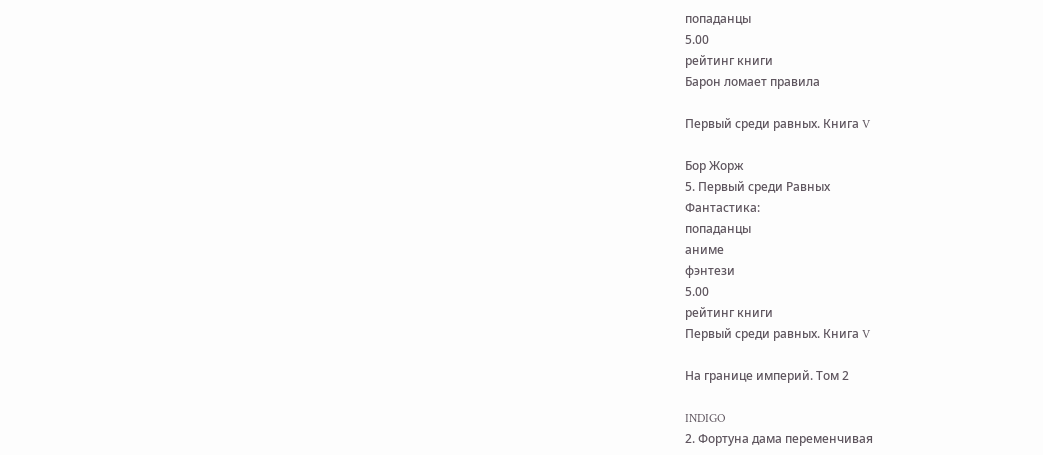попаданцы
5.00
рейтинг книги
Барон ломает правила

Первый среди равных. Книга V

Бор Жорж
5. Первый среди Равных
Фантастика:
попаданцы
аниме
фэнтези
5.00
рейтинг книги
Первый среди равных. Книга V

На границе империй. Том 2

INDIGO
2. Фортуна дама переменчивая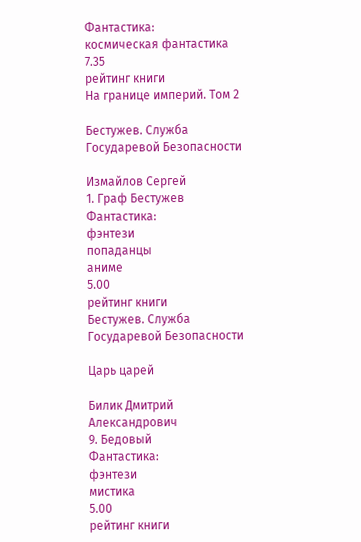Фантастика:
космическая фантастика
7.35
рейтинг книги
На границе империй. Том 2

Бестужев. Служба Государевой Безопасности

Измайлов Сергей
1. Граф Бестужев
Фантастика:
фэнтези
попаданцы
аниме
5.00
рейтинг книги
Бестужев. Служба Государевой Безопасности

Царь царей

Билик Дмитрий Александрович
9. Бедовый
Фантастика:
фэнтези
мистика
5.00
рейтинг книги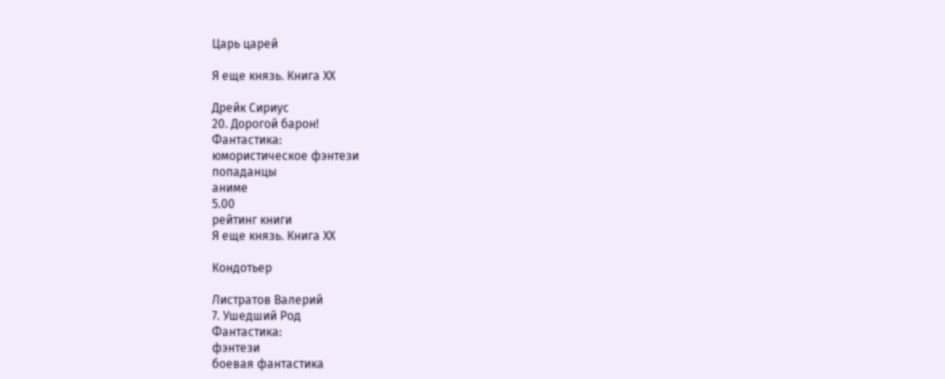Царь царей

Я еще князь. Книга XX

Дрейк Сириус
20. Дорогой барон!
Фантастика:
юмористическое фэнтези
попаданцы
аниме
5.00
рейтинг книги
Я еще князь. Книга XX

Кондотьер

Листратов Валерий
7. Ушедший Род
Фантастика:
фэнтези
боевая фантастика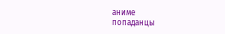аниме
попаданцы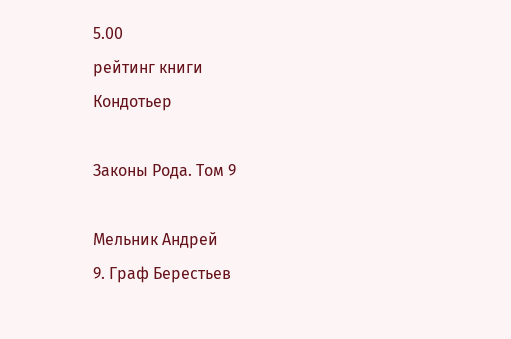5.00
рейтинг книги
Кондотьер

Законы Рода. Том 9

Мельник Андрей
9. Граф Берестьев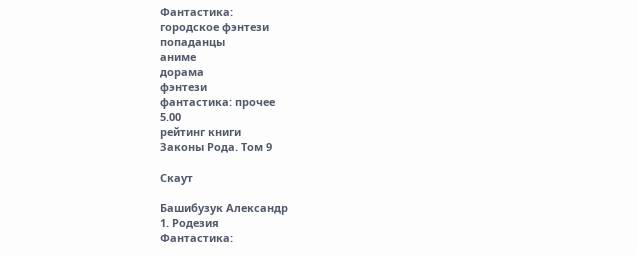Фантастика:
городское фэнтези
попаданцы
аниме
дорама
фэнтези
фантастика: прочее
5.00
рейтинг книги
Законы Рода. Том 9

Скаут

Башибузук Александр
1. Родезия
Фантастика: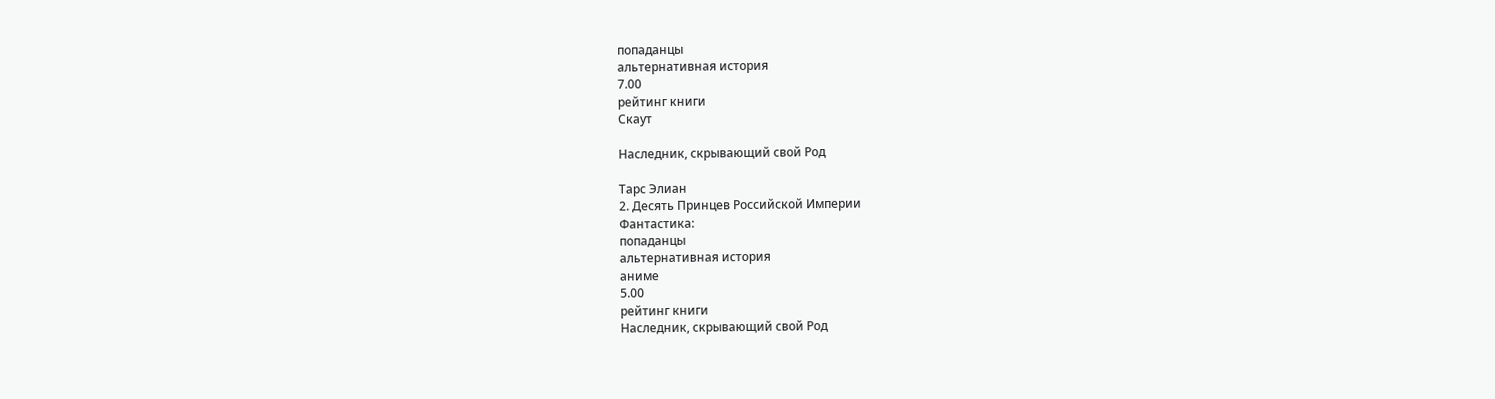попаданцы
альтернативная история
7.00
рейтинг книги
Скаут

Наследник, скрывающий свой Род

Тарс Элиан
2. Десять Принцев Российской Империи
Фантастика:
попаданцы
альтернативная история
аниме
5.00
рейтинг книги
Наследник, скрывающий свой Род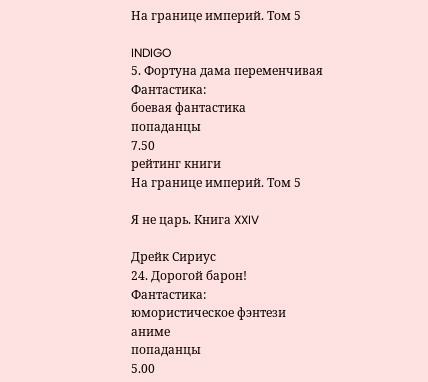На границе империй. Том 5

INDIGO
5. Фортуна дама переменчивая
Фантастика:
боевая фантастика
попаданцы
7.50
рейтинг книги
На границе империй. Том 5

Я не царь. Книга XXIV

Дрейк Сириус
24. Дорогой барон!
Фантастика:
юмористическое фэнтези
аниме
попаданцы
5.00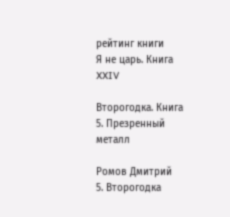рейтинг книги
Я не царь. Книга XXIV

Второгодка. Книга 5. Презренный металл

Ромов Дмитрий
5. Второгодка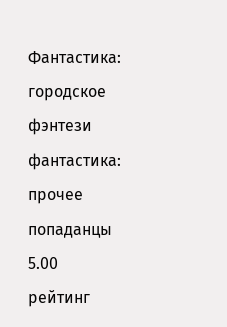Фантастика:
городское фэнтези
фантастика: прочее
попаданцы
5.00
рейтинг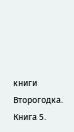книги
Второгодка. Книга 5.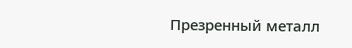Презренный металл